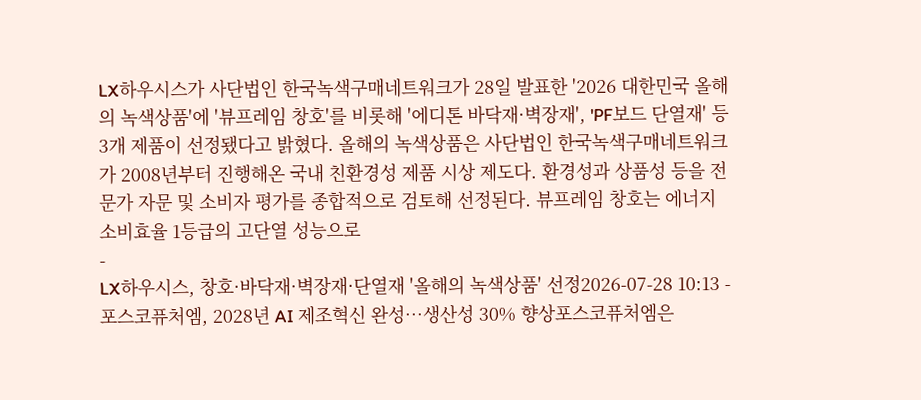LX하우시스가 사단법인 한국녹색구매네트워크가 28일 발표한 '2026 대한민국 올해의 녹색상품'에 '뷰프레임 창호'를 비롯해 '에디톤 바닥재·벽장재', 'PF보드 단열재' 등 3개 제품이 선정됐다고 밝혔다. 올해의 녹색상품은 사단법인 한국녹색구매네트워크가 2008년부터 진행해온 국내 친환경성 제품 시상 제도다. 환경성과 상품성 등을 전문가 자문 및 소비자 평가를 종합적으로 검토해 선정된다. 뷰프레임 창호는 에너지소비효율 1등급의 고단열 성능으로
-
LX하우시스, 창호·바닥재·벽장재·단열재 '올해의 녹색상품' 선정2026-07-28 10:13 -
포스코퓨처엠, 2028년 AI 제조혁신 완성…생산성 30% 향상포스코퓨처엠은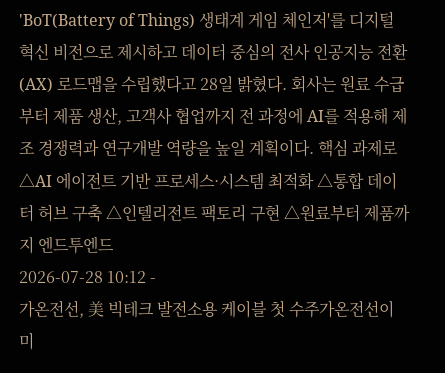'BoT(Battery of Things) 생태계 게임 체인저'를 디지털 혁신 비전으로 제시하고 데이터 중심의 전사 인공지능 전환(AX) 로드맵을 수립했다고 28일 밝혔다. 회사는 원료 수급부터 제품 생산, 고객사 협업까지 전 과정에 AI를 적용해 제조 경쟁력과 연구개발 역량을 높일 계획이다. 핵심 과제로 △AI 에이전트 기반 프로세스·시스템 최적화 △통합 데이터 허브 구축 △인텔리전트 팩토리 구현 △원료부터 제품까지 엔드투엔드
2026-07-28 10:12 -
가온전선, 美 빅테크 발전소용 케이블 첫 수주가온전선이 미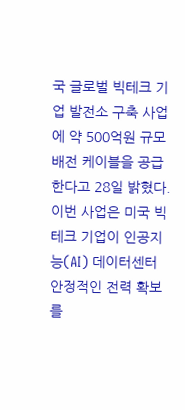국 글로벌 빅테크 기업 발전소 구축 사업에 약 500억원 규모 배전 케이블을 공급한다고 28일 밝혔다. 이번 사업은 미국 빅테크 기업이 인공지능(AI) 데이터센터 안정적인 전력 확보를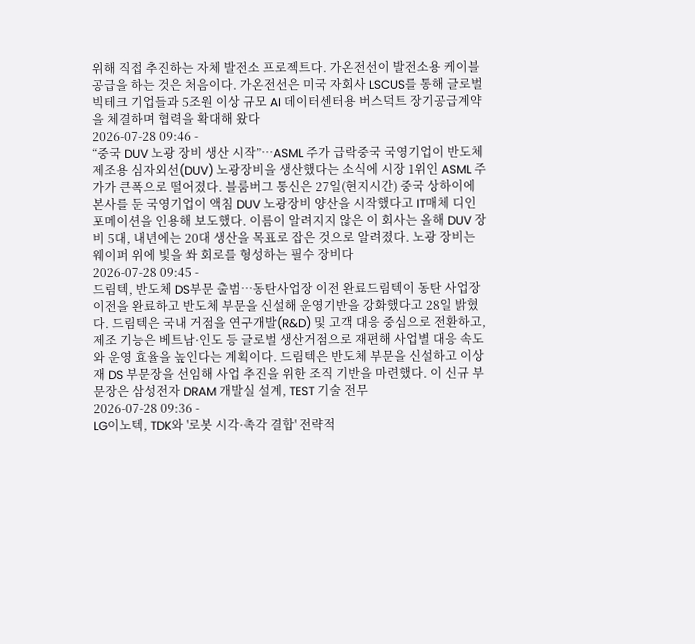위해 직접 추진하는 자체 발전소 프로젝트다. 가온전선이 발전소용 케이블 공급을 하는 것은 처음이다. 가온전선은 미국 자회사 LSCUS를 통해 글로벌 빅테크 기업들과 5조원 이상 규모 AI 데이터센터용 버스덕트 장기공급계약을 체결하며 협력을 확대해 왔다
2026-07-28 09:46 -
“중국 DUV 노광 장비 생산 시작”…ASML 주가 급락중국 국영기업이 반도체 제조용 심자외선(DUV) 노광장비을 생산했다는 소식에 시장 1위인 ASML 주가가 큰폭으로 떨어졌다. 블룸버그 통신은 27일(현지시간) 중국 상하이에 본사를 둔 국영기업이 액침 DUV 노광장비 양산을 시작했다고 IT매체 디인포메이션을 인용해 보도했다. 이름이 알려지지 않은 이 회사는 올해 DUV 장비 5대, 내년에는 20대 생산을 목표로 잡은 것으로 알려졌다. 노광 장비는 웨이퍼 위에 빛을 쏴 회로를 형성하는 필수 장비다
2026-07-28 09:45 -
드림텍, 반도체 DS부문 출범…동탄사업장 이전 완료드림텍이 동탄 사업장 이전을 완료하고 반도체 부문을 신설해 운영기반을 강화했다고 28일 밝혔다. 드림텍은 국내 거점을 연구개발(R&D) 및 고객 대응 중심으로 전환하고, 제조 기능은 베트남·인도 등 글로벌 생산거점으로 재편해 사업별 대응 속도와 운영 효율을 높인다는 계획이다. 드림텍은 반도체 부문을 신설하고 이상재 DS 부문장을 선임해 사업 추진을 위한 조직 기반을 마련했다. 이 신규 부문장은 삼성전자 DRAM 개발실 설계, TEST 기술 전무
2026-07-28 09:36 -
LG이노텍, TDK와 '로봇 시각·촉각 결합' 전략적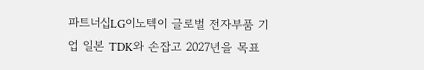파트너십LG이노텍이 글로벌 전자부품 기업 일본 TDK와 손잡고 2027년을 목표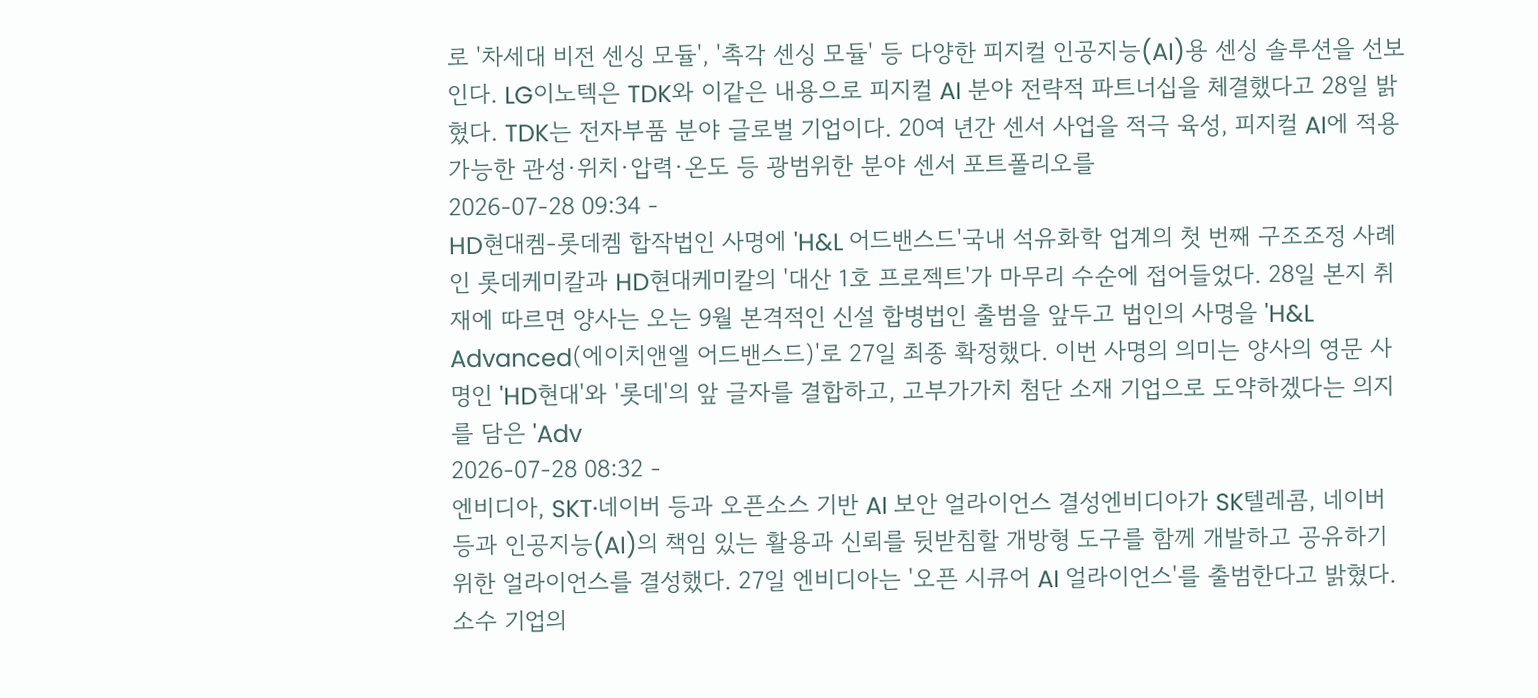로 '차세대 비전 센싱 모듈', '촉각 센싱 모듈' 등 다양한 피지컬 인공지능(AI)용 센싱 솔루션을 선보인다. LG이노텍은 TDK와 이같은 내용으로 피지컬 AI 분야 전략적 파트너십을 체결했다고 28일 밝혔다. TDK는 전자부품 분야 글로벌 기업이다. 20여 년간 센서 사업을 적극 육성, 피지컬 AI에 적용 가능한 관성·위치·압력·온도 등 광범위한 분야 센서 포트폴리오를
2026-07-28 09:34 -
HD현대켐-롯데켐 합작법인 사명에 'H&L 어드밴스드'국내 석유화학 업계의 첫 번째 구조조정 사례인 롯데케미칼과 HD현대케미칼의 '대산 1호 프로젝트'가 마무리 수순에 접어들었다. 28일 본지 취재에 따르면 양사는 오는 9월 본격적인 신설 합병법인 출범을 앞두고 법인의 사명을 'H&L Advanced(에이치앤엘 어드밴스드)'로 27일 최종 확정했다. 이번 사명의 의미는 양사의 영문 사명인 'HD현대'와 '롯데'의 앞 글자를 결합하고, 고부가가치 첨단 소재 기업으로 도약하겠다는 의지를 담은 'Adv
2026-07-28 08:32 -
엔비디아, SKT·네이버 등과 오픈소스 기반 AI 보안 얼라이언스 결성엔비디아가 SK텔레콤, 네이버 등과 인공지능(AI)의 책임 있는 활용과 신뢰를 뒷받침할 개방형 도구를 함께 개발하고 공유하기 위한 얼라이언스를 결성했다. 27일 엔비디아는 '오픈 시큐어 AI 얼라이언스'를 출범한다고 밝혔다. 소수 기업의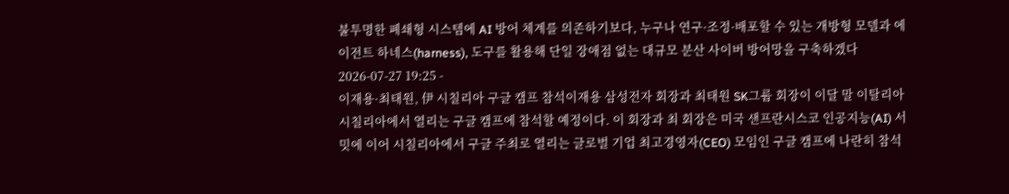불투명한 폐쇄형 시스템에 AI 방어 체계를 의존하기보다, 누구나 연구·조정·배포할 수 있는 개방형 모델과 에이전트 하네스(harness), 도구를 활용해 단일 장애점 없는 대규모 분산 사이버 방어망을 구축하겠다
2026-07-27 19:25 -
이재용·최태원, 伊 시칠리아 구글 캠프 참석이재용 삼성전자 회장과 최태원 SK그룹 회장이 이달 말 이탈리아 시칠리아에서 열리는 구글 캠프에 참석할 예정이다. 이 회장과 최 회장은 미국 샌프란시스코 인공지능(AI) 서밋에 이어 시칠리아에서 구글 주최로 열리는 글로벌 기업 최고경영자(CEO) 모임인 구글 캠프에 나란히 참석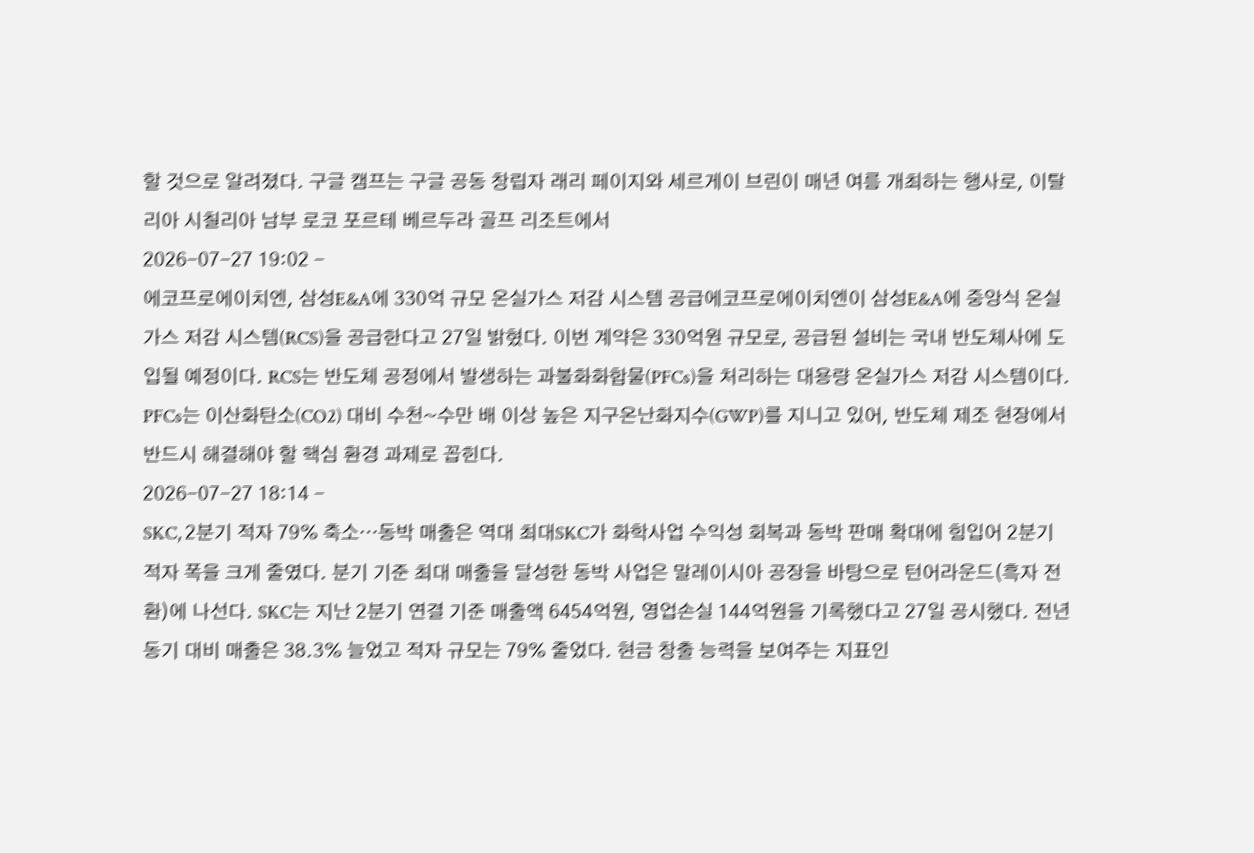할 것으로 알려졌다. 구글 캠프는 구글 공동 창립자 래리 페이지와 세르게이 브린이 매년 여름 개최하는 행사로, 이탈리아 시칠리아 남부 로코 포르테 베르두라 골프 리조트에서
2026-07-27 19:02 -
에코프로에이치엔, 삼성E&A에 330억 규모 온실가스 저감 시스템 공급에코프로에이치엔이 삼성E&A에 중앙식 온실가스 저감 시스템(RCS)을 공급한다고 27일 밝혔다. 이번 계약은 330억원 규모로, 공급된 설비는 국내 반도체사에 도입될 예정이다. RCS는 반도체 공정에서 발생하는 과불화화합물(PFCs)을 처리하는 대용량 온실가스 저감 시스템이다. PFCs는 이산화탄소(CO2) 대비 수천~수만 배 이상 높은 지구온난화지수(GWP)를 지니고 있어, 반도체 제조 현장에서 반드시 해결해야 할 핵심 환경 과제로 꼽힌다.
2026-07-27 18:14 -
SKC, 2분기 적자 79% 축소…동박 매출은 역대 최대SKC가 화학사업 수익성 회복과 동박 판매 확대에 힘입어 2분기 적자 폭을 크게 줄였다. 분기 기준 최대 매출을 달성한 동박 사업은 말레이시아 공장을 바탕으로 턴어라운드(흑자 전환)에 나선다. SKC는 지난 2분기 연결 기준 매출액 6454억원, 영업손실 144억원을 기록했다고 27일 공시했다. 전년 동기 대비 매출은 38.3% 늘었고 적자 규모는 79% 줄었다. 현금 창출 능력을 보여주는 지표인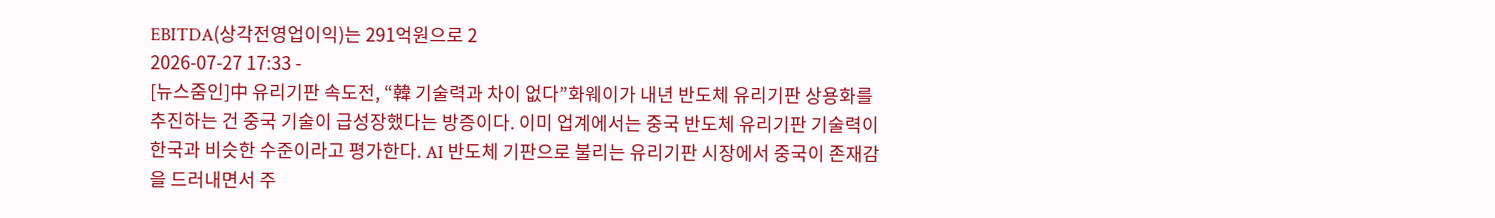EBITDA(상각전영업이익)는 291억원으로 2
2026-07-27 17:33 -
[뉴스줌인]中 유리기판 속도전, “韓 기술력과 차이 없다”화웨이가 내년 반도체 유리기판 상용화를 추진하는 건 중국 기술이 급성장했다는 방증이다. 이미 업계에서는 중국 반도체 유리기판 기술력이 한국과 비슷한 수준이라고 평가한다. AI 반도체 기판으로 불리는 유리기판 시장에서 중국이 존재감을 드러내면서 주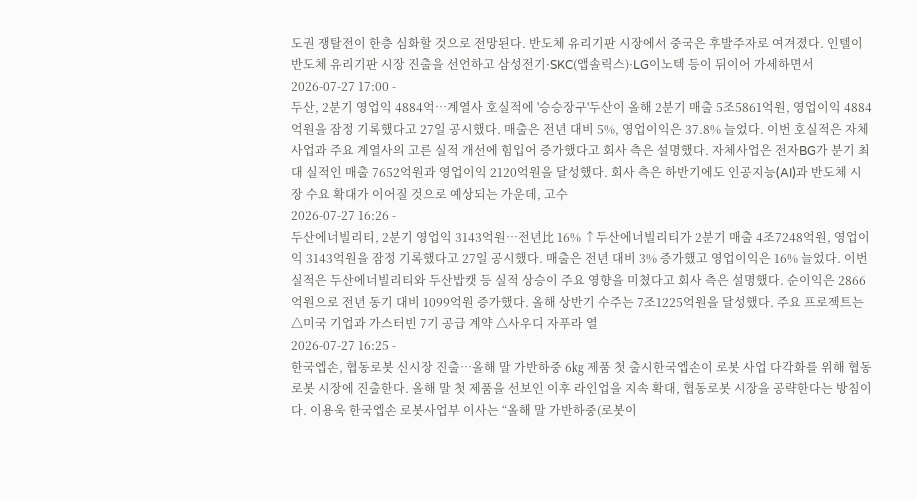도권 쟁탈전이 한층 심화할 것으로 전망된다. 반도체 유리기판 시장에서 중국은 후발주자로 여겨졌다. 인텔이 반도체 유리기판 시장 진출을 선언하고 삼성전기·SKC(앱솔릭스)·LG이노텍 등이 뒤이어 가세하면서
2026-07-27 17:00 -
두산, 2분기 영업익 4884억…계열사 호실적에 '승승장구'두산이 올해 2분기 매출 5조5861억원, 영업이익 4884억원을 잠정 기록했다고 27일 공시했다. 매출은 전년 대비 5%, 영업이익은 37.8% 늘었다. 이번 호실적은 자체 사업과 주요 계열사의 고른 실적 개선에 힘입어 증가했다고 회사 측은 설명했다. 자체사업은 전자BG가 분기 최대 실적인 매출 7652억원과 영업이익 2120억원을 달성했다. 회사 측은 하반기에도 인공지능(AI)과 반도체 시장 수요 확대가 이어질 것으로 예상되는 가운데, 고수
2026-07-27 16:26 -
두산에너빌리티, 2분기 영업익 3143억원…전년比 16% ↑두산에너빌리티가 2분기 매출 4조7248억원, 영업이익 3143억원을 잠정 기록했다고 27일 공시했다. 매출은 전년 대비 3% 증가했고 영업이익은 16% 늘었다. 이번 실적은 두산에너빌리티와 두산밥캣 등 실적 상승이 주요 영향을 미쳤다고 회사 측은 설명했다. 순이익은 2866억원으로 전년 동기 대비 1099억원 증가했다. 올해 상반기 수주는 7조1225억원을 달성했다. 주요 프로젝트는 △미국 기업과 가스터빈 7기 공급 계약 △사우디 자푸라 열
2026-07-27 16:25 -
한국엡손, 협동로봇 신시장 진출…올해 말 가반하중 6㎏ 제품 첫 출시한국엡손이 로봇 사업 다각화를 위해 협동로봇 시장에 진출한다. 올해 말 첫 제품을 선보인 이후 라인업을 지속 확대, 협동로봇 시장을 공략한다는 방침이다. 이용욱 한국엡손 로봇사업부 이사는 “올해 말 가반하중(로봇이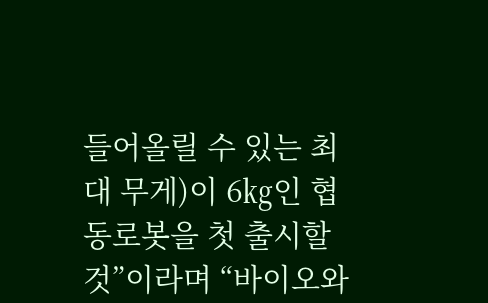들어올릴 수 있는 최대 무게)이 6㎏인 협동로봇을 첫 출시할 것”이라며 “바이오와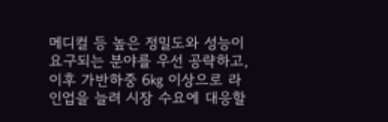메디컬 등 높은 정밀도와 성능이 요구되는 분야를 우선 공략하고, 이후 가반하중 6㎏ 이상으로 라인업을 늘려 시장 수요에 대응할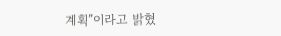계획”이라고 밝혔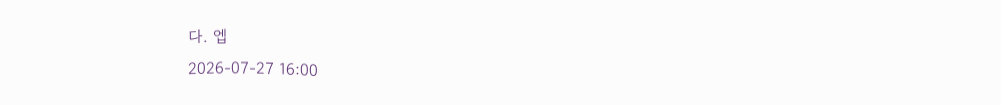다. 엡
2026-07-27 16:00